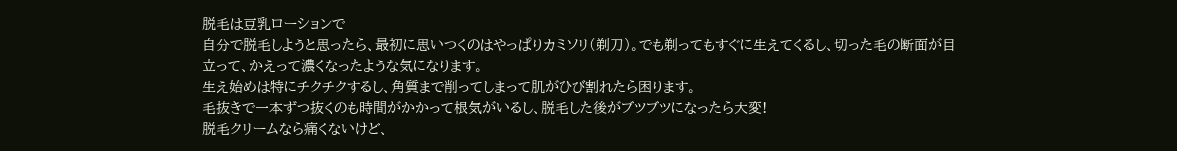脱毛は豆乳ローションで
自分で脱毛しようと思ったら、最初に思いつくのはやっぱりカミソリ(剃刀)。でも剃ってもすぐに生えてくるし、切った毛の断面が目立って、かえって濃くなったような気になります。
生え始めは特にチクチクするし、角質まで削ってしまって肌がひび割れたら困ります。
毛抜きで一本ずつ抜くのも時間がかかって根気がいるし、脱毛した後がブツブツになったら大変!
脱毛クリームなら痛くないけど、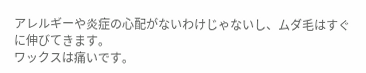アレルギーや炎症の心配がないわけじゃないし、ムダ毛はすぐに伸びてきます。
ワックスは痛いです。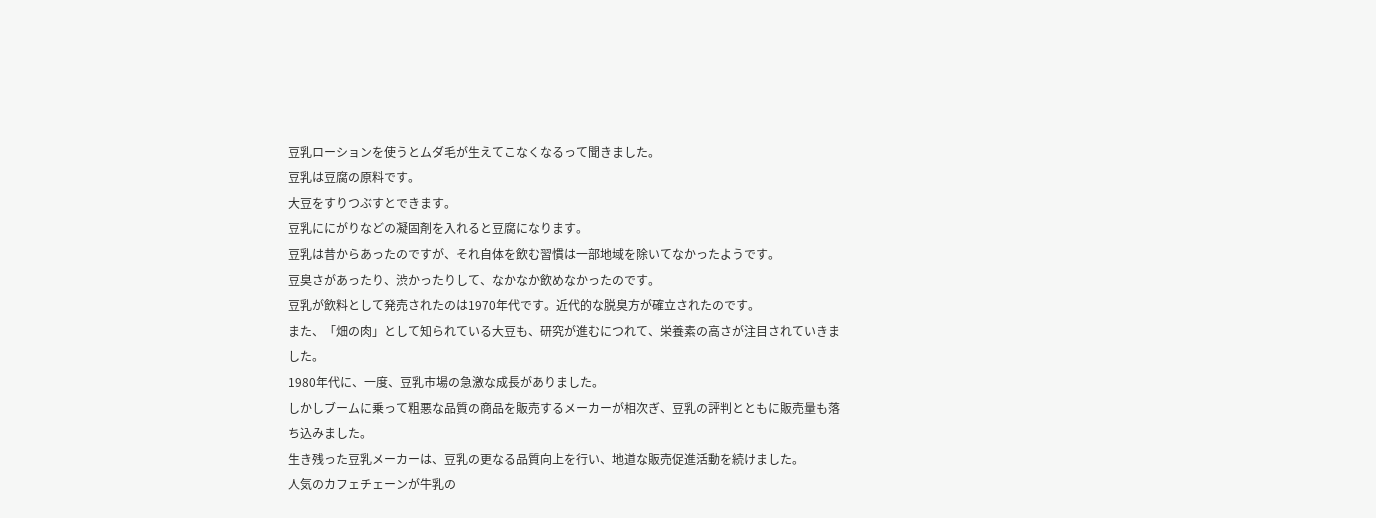豆乳ローションを使うとムダ毛が生えてこなくなるって聞きました。
豆乳は豆腐の原料です。
大豆をすりつぶすとできます。
豆乳ににがりなどの凝固剤を入れると豆腐になります。
豆乳は昔からあったのですが、それ自体を飲む習慣は一部地域を除いてなかったようです。
豆臭さがあったり、渋かったりして、なかなか飲めなかったのです。
豆乳が飲料として発売されたのは1970年代です。近代的な脱臭方が確立されたのです。
また、「畑の肉」として知られている大豆も、研究が進むにつれて、栄養素の高さが注目されていきました。
1980年代に、一度、豆乳市場の急激な成長がありました。
しかしブームに乗って粗悪な品質の商品を販売するメーカーが相次ぎ、豆乳の評判とともに販売量も落ち込みました。
生き残った豆乳メーカーは、豆乳の更なる品質向上を行い、地道な販売促進活動を続けました。
人気のカフェチェーンが牛乳の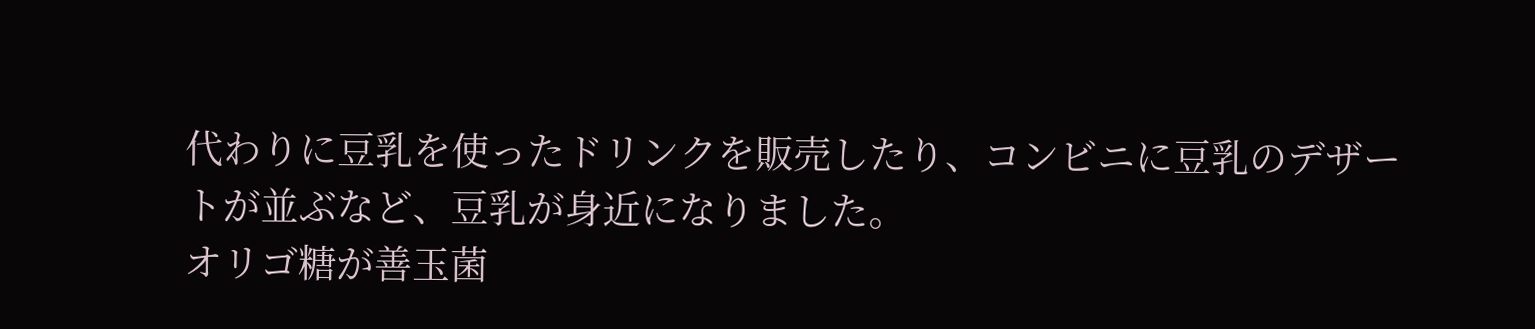代わりに豆乳を使ったドリンクを販売したり、コンビニに豆乳のデザートが並ぶなど、豆乳が身近になりました。
オリゴ糖が善玉菌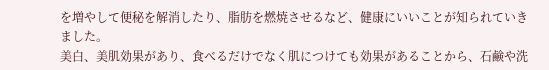を増やして便秘を解消したり、脂肪を燃焼させるなど、健康にいいことが知られていきました。
美白、美肌効果があり、食べるだけでなく肌につけても効果があることから、石鹸や洗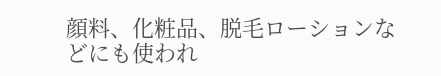顔料、化粧品、脱毛ローションなどにも使われ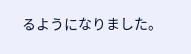るようになりました。